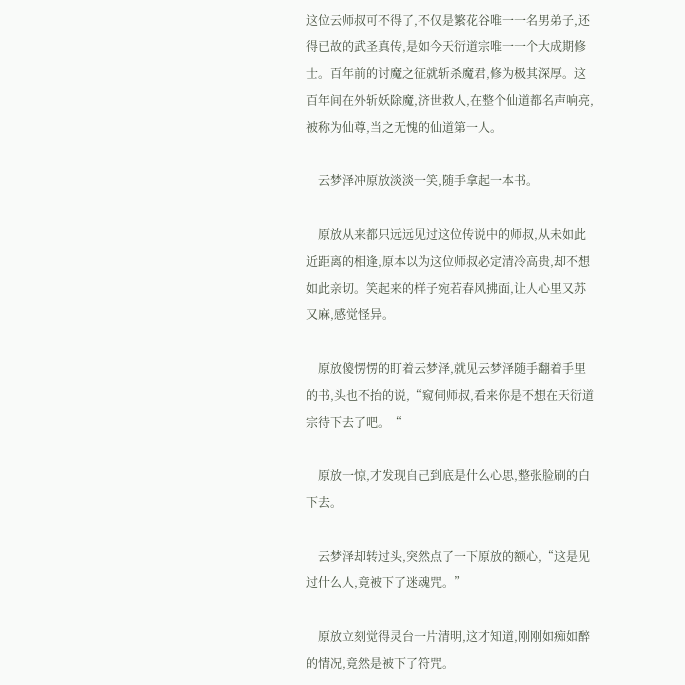这位云师叔可不得了,不仅是繁花谷唯一一名男弟子,还得已故的武圣真传,是如今天衍道宗唯一一个大成期修士。百年前的讨魔之征就斩杀魔君,修为极其深厚。这百年间在外斩妖除魔,济世救人,在整个仙道都名声响亮,被称为仙尊,当之无愧的仙道第一人。

    云梦泽冲原放淡淡一笑,随手拿起一本书。

    原放从来都只远远见过这位传说中的师叔,从未如此近距离的相逢,原本以为这位师叔必定清冷高贵,却不想如此亲切。笑起来的样子宛若春风拂面,让人心里又苏又麻,感觉怪异。

    原放傻愣愣的盯着云梦泽,就见云梦泽随手翻着手里的书,头也不抬的说,“窥伺师叔,看来你是不想在天衍道宗待下去了吧。“

    原放一惊,才发现自己到底是什么心思,整张脸刷的白下去。

    云梦泽却转过头,突然点了一下原放的额心,“这是见过什么人,竟被下了迷魂咒。”

    原放立刻觉得灵台一片清明,这才知道,刚刚如痴如醉的情况,竟然是被下了符咒。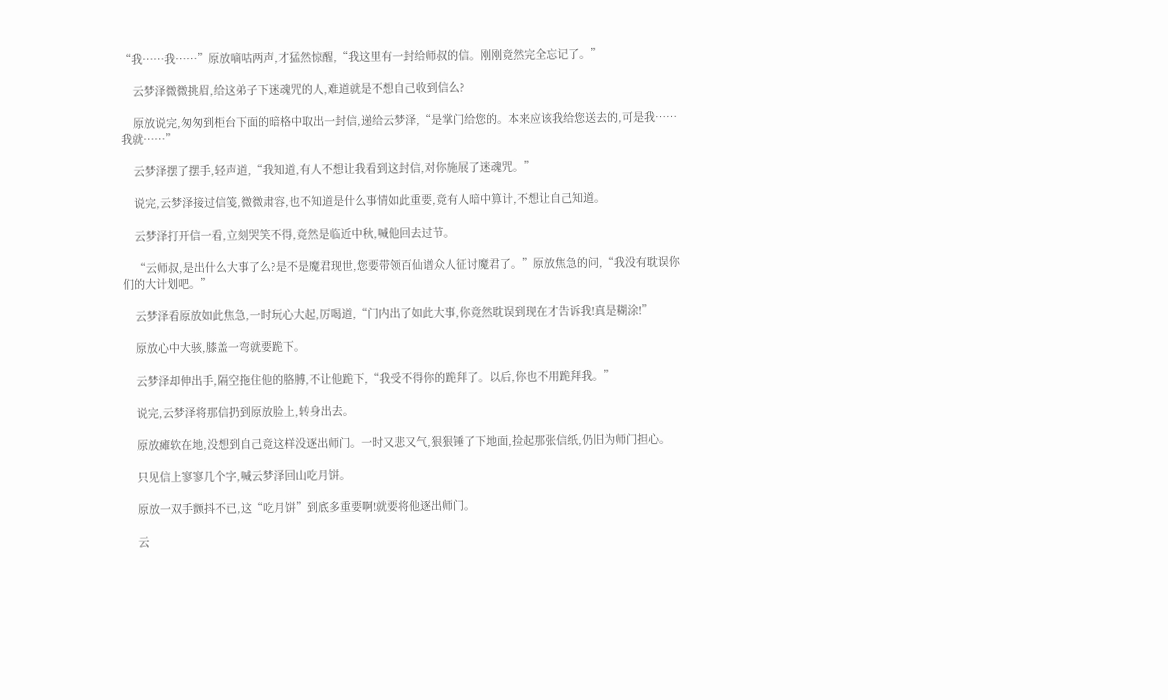“我……我……”原放嘀咕两声,才猛然惊醒,“我这里有一封给师叔的信。刚刚竟然完全忘记了。”

    云梦泽微微挑眉,给这弟子下迷魂咒的人,难道就是不想自己收到信么?

    原放说完,匆匆到柜台下面的暗格中取出一封信,递给云梦泽,“是掌门给您的。本来应该我给您送去的,可是我……我就……”

    云梦泽摆了摆手,轻声道,“我知道,有人不想让我看到这封信,对你施展了迷魂咒。”

    说完,云梦泽接过信笺,微微肃容,也不知道是什么事情如此重要,竟有人暗中算计,不想让自己知道。

    云梦泽打开信一看,立刻哭笑不得,竟然是临近中秋,喊他回去过节。

    “云师叔,是出什么大事了么?是不是魔君现世,您要带领百仙谱众人征讨魔君了。”原放焦急的问,“我没有耽误你们的大计划吧。”

    云梦泽看原放如此焦急,一时玩心大起,厉喝道,“门内出了如此大事,你竟然耽误到现在才告诉我!真是糊涂!”

    原放心中大骇,膝盖一弯就要跪下。

    云梦泽却伸出手,隔空拖住他的胳膊,不让他跪下,“我受不得你的跪拜了。以后,你也不用跪拜我。”

    说完,云梦泽将那信扔到原放脸上,转身出去。

    原放瘫软在地,没想到自己竟这样没逐出师门。一时又悲又气,狠狠锤了下地面,捡起那张信纸,仍旧为师门担心。

    只见信上寥寥几个字,喊云梦泽回山吃月饼。

    原放一双手颤抖不已,这“吃月饼”到底多重要啊!就要将他逐出师门。

    云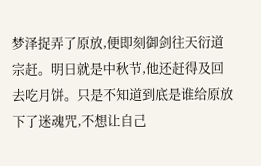梦泽捉弄了原放,便即刻御剑往天衍道宗赶。明日就是中秋节,他还赶得及回去吃月饼。只是不知道到底是谁给原放下了迷魂咒,不想让自己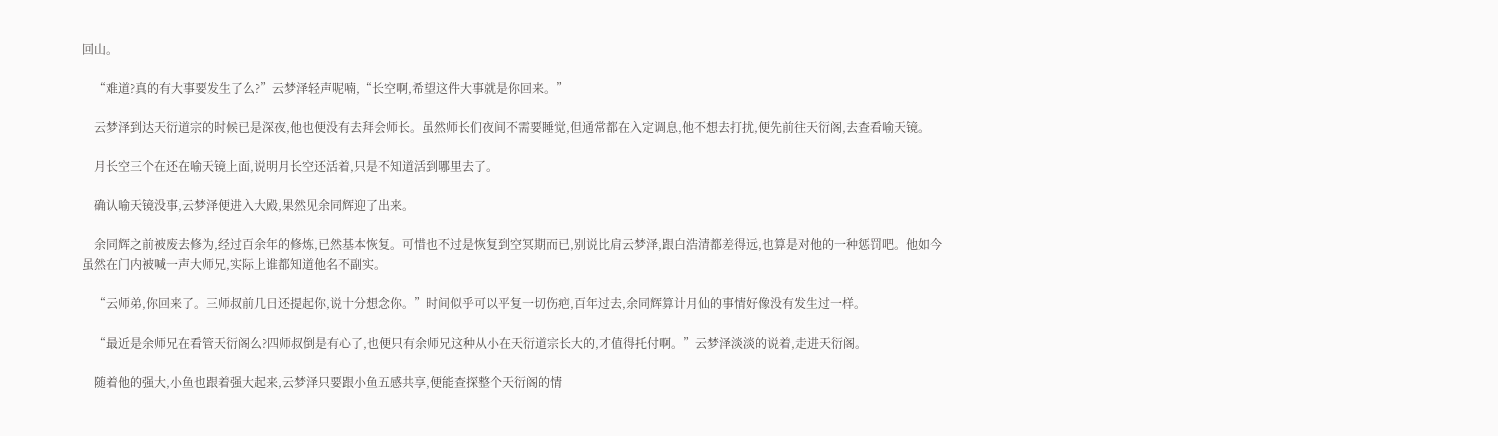回山。

    “难道?真的有大事要发生了么?”云梦泽轻声呢喃,“长空啊,希望这件大事就是你回来。”

    云梦泽到达天衍道宗的时候已是深夜,他也便没有去拜会师长。虽然师长们夜间不需要睡觉,但通常都在入定调息,他不想去打扰,便先前往天衍阁,去查看喻天镜。

    月长空三个在还在喻天镜上面,说明月长空还活着,只是不知道活到哪里去了。

    确认喻天镜没事,云梦泽便进入大殿,果然见余同辉迎了出来。

    余同辉之前被废去修为,经过百余年的修炼,已然基本恢复。可惜也不过是恢复到空冥期而已,别说比肩云梦泽,跟白浩清都差得远,也算是对他的一种惩罚吧。他如今虽然在门内被喊一声大师兄,实际上谁都知道他名不副实。

    “云师弟,你回来了。三师叔前几日还提起你,说十分想念你。”时间似乎可以平复一切伤疤,百年过去,余同辉算计月仙的事情好像没有发生过一样。

    “最近是余师兄在看管天衍阁么?四师叔倒是有心了,也便只有余师兄这种从小在天衍道宗长大的,才值得托付啊。”云梦泽淡淡的说着,走进天衍阁。

    随着他的强大,小鱼也跟着强大起来,云梦泽只要跟小鱼五感共享,便能查探整个天衍阁的情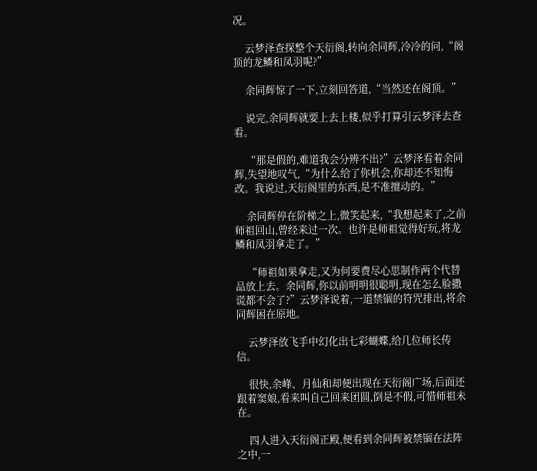况。

    云梦泽查探整个天衍阁,转向余同辉,冷冷的问,“阁顶的龙鳞和凤羽呢?”

    余同辉惊了一下,立刻回答道,“当然还在阁顶。”

    说完,余同辉就要上去上楼,似乎打算引云梦泽去查看。

    “那是假的,难道我会分辨不出?”云梦泽看着余同辉,失望地叹气,“为什么给了你机会,你却还不知悔改。我说过,天衍阁里的东西,是不准擅动的。”

    余同辉停在阶梯之上,微笑起来,“我想起来了,之前师祖回山,曾经来过一次。也许是师祖觉得好玩,将龙鳞和凤羽拿走了。”

    “师祖如果拿走,又为何要费尽心思制作两个代替品放上去。余同辉,你以前明明很聪明,现在怎么脸撒谎都不会了?”云梦泽说着,一道禁锢的符咒排出,将余同辉困在原地。

    云梦泽放飞手中幻化出七彩蝴蝶,给几位师长传信。

    很快,余峰、月仙和却便出现在天衍阁广场,后面还跟着窦娘,看来叫自己回来团圆,倒是不假,可惜师祖未在。

    四人进入天衍阁正殿,便看到余同辉被禁锢在法阵之中,一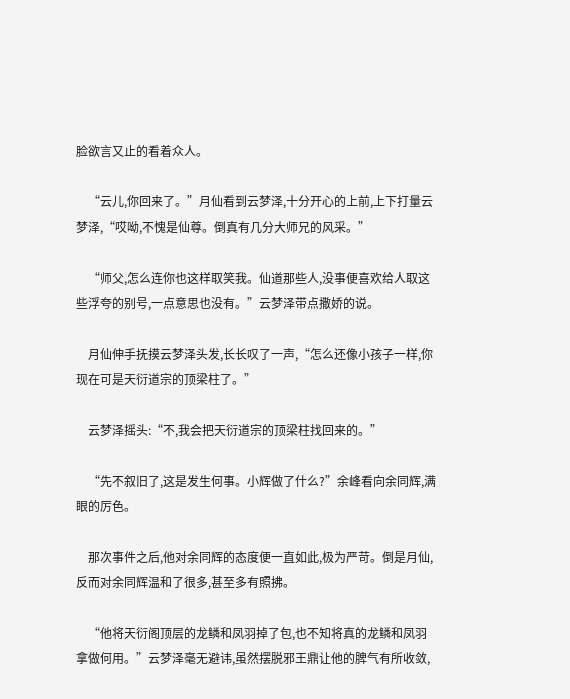脸欲言又止的看着众人。

    “云儿,你回来了。”月仙看到云梦泽,十分开心的上前,上下打量云梦泽,“哎呦,不愧是仙尊。倒真有几分大师兄的风采。”

    “师父,怎么连你也这样取笑我。仙道那些人,没事便喜欢给人取这些浮夸的别号,一点意思也没有。”云梦泽带点撒娇的说。

    月仙伸手抚摸云梦泽头发,长长叹了一声,“怎么还像小孩子一样,你现在可是天衍道宗的顶梁柱了。”

    云梦泽摇头:“不,我会把天衍道宗的顶梁柱找回来的。”

    “先不叙旧了,这是发生何事。小辉做了什么?”余峰看向余同辉,满眼的厉色。

    那次事件之后,他对余同辉的态度便一直如此,极为严苛。倒是月仙,反而对余同辉温和了很多,甚至多有照拂。

    “他将天衍阁顶层的龙鳞和凤羽掉了包,也不知将真的龙鳞和凤羽拿做何用。”云梦泽毫无避讳,虽然摆脱邪王鼎让他的脾气有所收敛,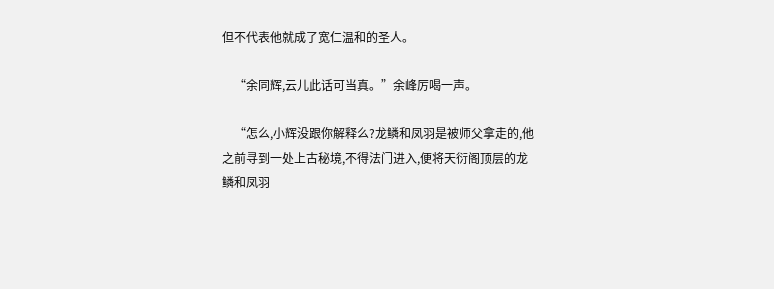但不代表他就成了宽仁温和的圣人。

    “余同辉,云儿此话可当真。”余峰厉喝一声。

    “怎么,小辉没跟你解释么?龙鳞和凤羽是被师父拿走的,他之前寻到一处上古秘境,不得法门进入,便将天衍阁顶层的龙鳞和凤羽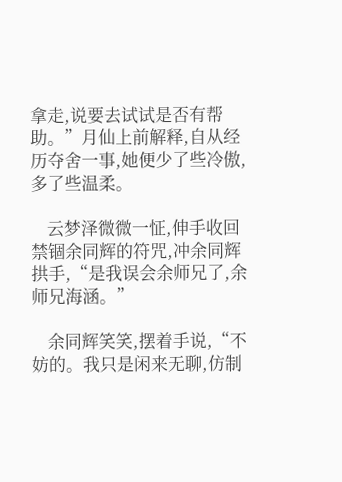拿走,说要去试试是否有帮助。”月仙上前解释,自从经历夺舍一事,她便少了些冷傲,多了些温柔。

    云梦泽微微一怔,伸手收回禁锢余同辉的符咒,冲余同辉拱手,“是我误会余师兄了,余师兄海涵。”

    余同辉笑笑,摆着手说,“不妨的。我只是闲来无聊,仿制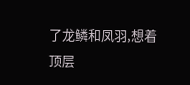了龙鳞和凤羽,想着顶层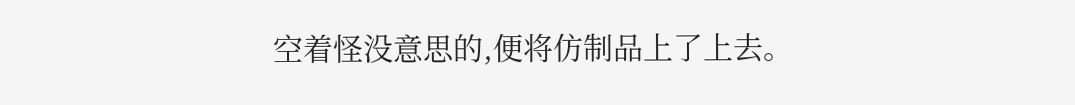空着怪没意思的,便将仿制品上了上去。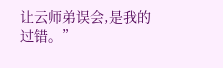让云师弟误会,是我的过错。”